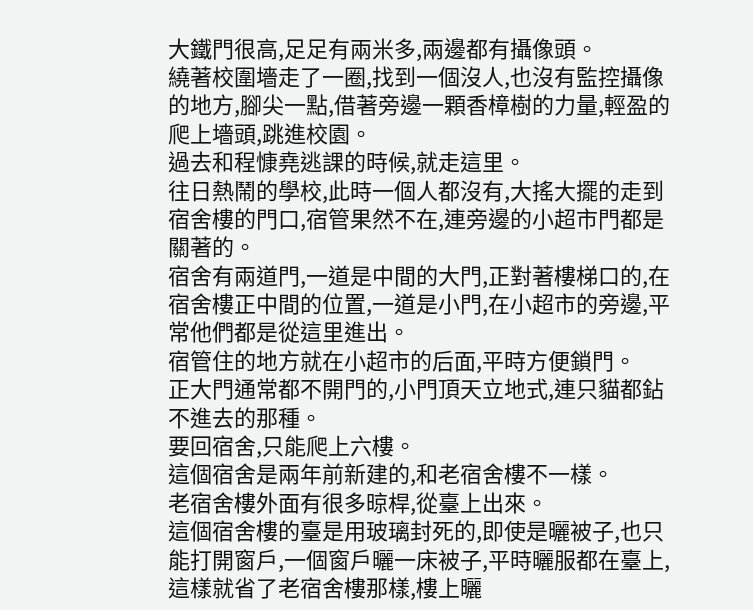大鐵門很高,足足有兩米多,兩邊都有攝像頭。
繞著校圍墻走了一圈,找到一個沒人,也沒有監控攝像的地方,腳尖一點,借著旁邊一顆香樟樹的力量,輕盈的爬上墻頭,跳進校園。
過去和程慷堯逃課的時候,就走這里。
往日熱鬧的學校,此時一個人都沒有,大搖大擺的走到宿舍樓的門口,宿管果然不在,連旁邊的小超市門都是關著的。
宿舍有兩道門,一道是中間的大門,正對著樓梯口的,在宿舍樓正中間的位置,一道是小門,在小超市的旁邊,平常他們都是從這里進出。
宿管住的地方就在小超市的后面,平時方便鎖門。
正大門通常都不開門的,小門頂天立地式,連只貓都鉆不進去的那種。
要回宿舍,只能爬上六樓。
這個宿舍是兩年前新建的,和老宿舍樓不一樣。
老宿舍樓外面有很多晾桿,從臺上出來。
這個宿舍樓的臺是用玻璃封死的,即使是曬被子,也只能打開窗戶,一個窗戶曬一床被子,平時曬服都在臺上,這樣就省了老宿舍樓那樣,樓上曬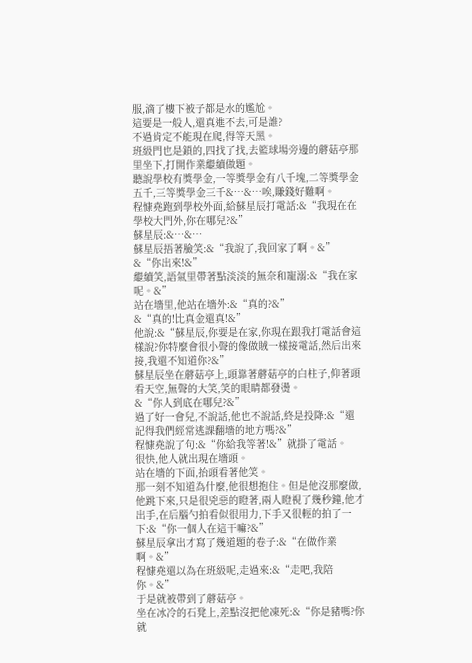服,滴了樓下被子都是水的尷尬。
這要是一般人,還真進不去,可是誰?
不過肯定不能現在爬,得等天黑。
班級門也是鎖的,四找了找,去籃球場旁邊的蘑菇亭那里坐下,打開作業繼續做題。
聽說學校有獎學金,一等獎學金有八千塊,二等獎學金五千,三等獎學金三千&…&…唉,賺錢好難啊。
程慷堯跑到學校外面,給蘇星辰打電話:&“我現在在學校大門外,你在哪兒?&”
蘇星辰:&…&…
蘇星辰捂著臉笑:&“我說了,我回家了啊。&”
&“你出來!&”
繼續笑,語氣里帶著點淡淡的無奈和寵溺:&“我在家呢。&”
站在墻里,他站在墻外:&“真的?&”
&“真的!比真金還真!&”
他說:&“蘇星辰,你要是在家,你現在跟我打電話會這樣說?你特麼會很小聲的像做賊一樣接電話,然后出來接,我還不知道你?&”
蘇星辰坐在蘑菇亭上,頭靠著蘑菇亭的白柱子,仰著頭看天空,無聲的大笑,笑的眼睛都發燙。
&“你人到底在哪兒?&”
過了好一會兒,不說話,他也不說話,終是投降:&“還記得我們經常逃課翻墻的地方嗎?&”
程慷堯說了句:&“你給我等著!&”就掛了電話。
很快,他人就出現在墻頭。
站在墻的下面,抬頭看著他笑。
那一刻不知道為什麼,他很想抱住。但是他沒那麼做,他跳下來,只是很兇惡的瞪著,兩人瞪視了幾秒鐘,他才出手,在后腦勺拍看似很用力,下手又很輕的拍了一下:&“你一個人在這干嘛?&”
蘇星辰拿出才寫了幾道題的卷子:&“在做作業啊。&”
程慷堯還以為在班級呢,走過來:&“走吧,我陪你。&”
于是就被帶到了蘑菇亭。
坐在冰冷的石凳上,差點沒把他凍死:&“你是豬嗎?你就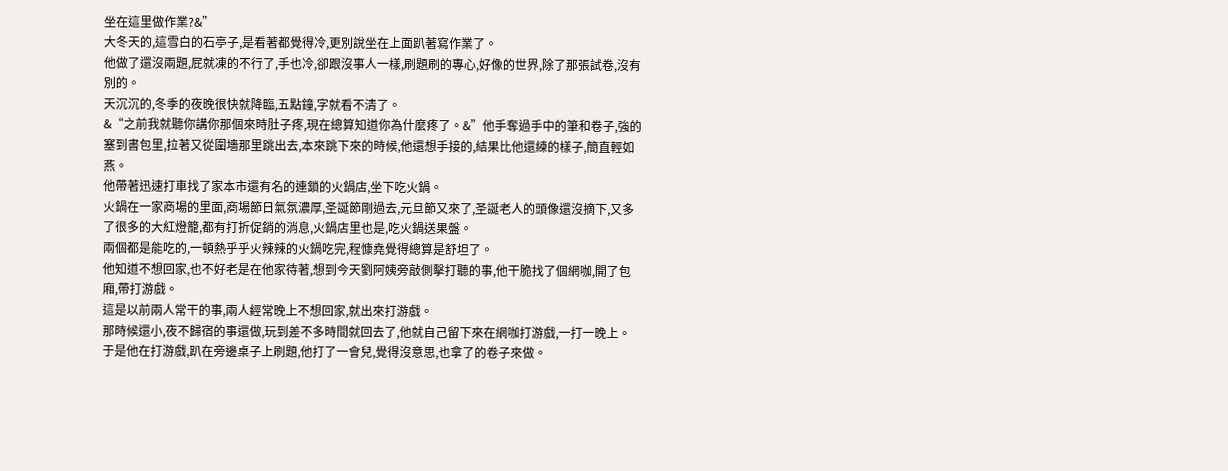坐在這里做作業?&”
大冬天的,這雪白的石亭子,是看著都覺得冷,更別說坐在上面趴著寫作業了。
他做了還沒兩題,屁就凍的不行了,手也冷,卻跟沒事人一樣,刷題刷的專心,好像的世界,除了那張試卷,沒有別的。
天沉沉的,冬季的夜晚很快就降臨,五點鐘,字就看不清了。
&“之前我就聽你講你那個來時肚子疼,現在總算知道你為什麼疼了。&”他手奪過手中的筆和卷子,強的塞到書包里,拉著又從圍墻那里跳出去,本來跳下來的時候,他還想手接的,結果比他還練的樣子,簡直輕如燕。
他帶著迅速打車找了家本市還有名的連鎖的火鍋店,坐下吃火鍋。
火鍋在一家商場的里面,商場節日氣氛濃厚,圣誕節剛過去,元旦節又來了,圣誕老人的頭像還沒摘下,又多了很多的大紅燈籠,都有打折促銷的消息,火鍋店里也是,吃火鍋送果盤。
兩個都是能吃的,一頓熱乎乎火辣辣的火鍋吃完,程慷堯覺得總算是舒坦了。
他知道不想回家,也不好老是在他家待著,想到今天劉阿姨旁敲側擊打聽的事,他干脆找了個網咖,開了包廂,帶打游戲。
這是以前兩人常干的事,兩人經常晚上不想回家,就出來打游戲。
那時候還小,夜不歸宿的事還做,玩到差不多時間就回去了,他就自己留下來在網咖打游戲,一打一晚上。
于是他在打游戲,趴在旁邊桌子上刷題,他打了一會兒,覺得沒意思,也拿了的卷子來做。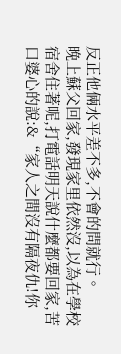反正他倆水平差不多,不會的問就行。
晚上蘇父回家,發現家里依然沒,以為在學校宿舍住著呢,打電話明天說什麼都要回家,苦口婆心的說:&“家人之間沒有隔夜仇!你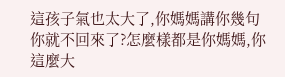這孩子氣也太大了,你媽媽講你幾句你就不回來了?怎麼樣都是你媽媽,你這麼大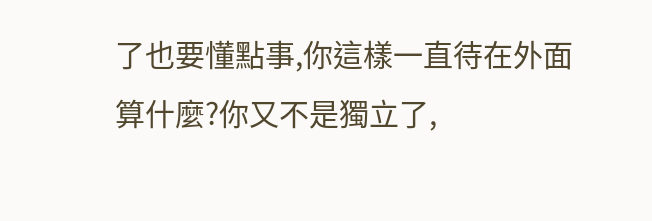了也要懂點事,你這樣一直待在外面算什麼?你又不是獨立了,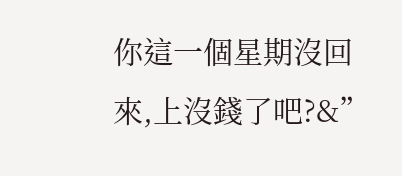你這一個星期沒回來,上沒錢了吧?&”